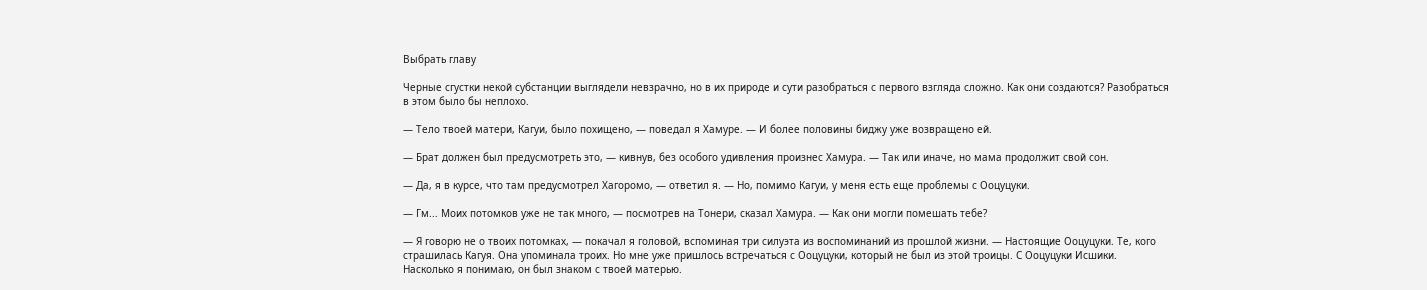Выбрать главу

Черные сгустки некой субстанции выглядели невзрачно, но в их природе и сути разобраться с первого взгляда сложно. Как они создаются? Разобраться в этом было бы неплохо.

— Тело твоей матери, Кагуи, было похищено, — поведал я Хамуре. — И более половины биджу уже возвращено ей.

— Брат должен был предусмотреть это, — кивнув, без особого удивления произнес Хамура. — Так или иначе, но мама продолжит свой сон.

— Да, я в курсе, что там предусмотрел Хагоромо, — ответил я. — Но, помимо Кагуи, у меня есть еще проблемы с Ооцуцуки.

— Гм... Моих потомков уже не так много, — посмотрев на Тонери, сказал Хамура. — Как они могли помешать тебе?

— Я говорю не о твоих потомках, — покачал я головой, вспоминая три силуэта из воспоминаний из прошлой жизни. — Настоящие Ооцуцуки. Те, кого страшилась Кагуя. Она упоминала троих. Но мне уже пришлось встречаться с Ооцуцуки, который не был из этой троицы. С Ооцуцуки Исшики. Насколько я понимаю, он был знаком с твоей матерью.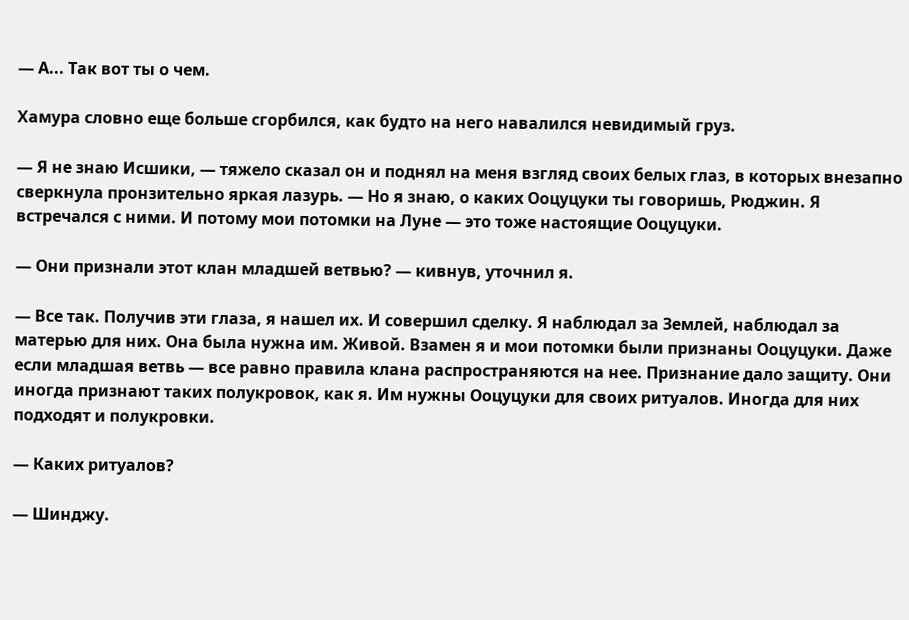— А... Так вот ты о чем.

Хамура словно еще больше сгорбился, как будто на него навалился невидимый груз.

— Я не знаю Исшики, — тяжело сказал он и поднял на меня взгляд своих белых глаз, в которых внезапно сверкнула пронзительно яркая лазурь. — Но я знаю, о каких Ооцуцуки ты говоришь, Рюджин. Я встречался с ними. И потому мои потомки на Луне — это тоже настоящие Ооцуцуки.

— Они признали этот клан младшей ветвью? — кивнув, уточнил я.

— Все так. Получив эти глаза, я нашел их. И совершил сделку. Я наблюдал за Землей, наблюдал за матерью для них. Она была нужна им. Живой. Взамен я и мои потомки были признаны Ооцуцуки. Даже если младшая ветвь — все равно правила клана распространяются на нее. Признание дало защиту. Они иногда признают таких полукровок, как я. Им нужны Ооцуцуки для своих ритуалов. Иногда для них подходят и полукровки.

— Каких ритуалов?

— Шинджу.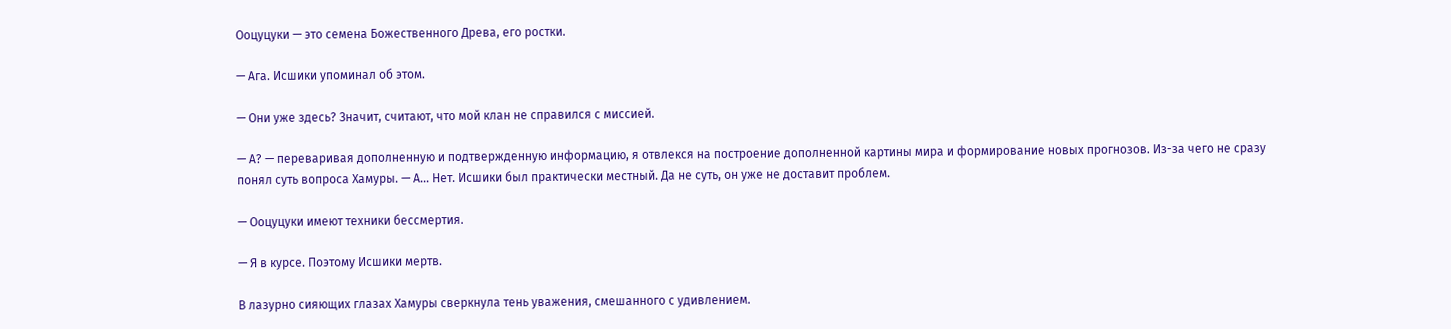Ооцуцуки — это семена Божественного Древа, его ростки.

— Ага. Исшики упоминал об этом.

— Они уже здесь? Значит, считают, что мой клан не справился с миссией.

— А? — переваривая дополненную и подтвержденную информацию, я отвлекся на построение дополненной картины мира и формирование новых прогнозов. Из-за чего не сразу понял суть вопроса Хамуры. — А... Нет. Исшики был практически местный. Да не суть, он уже не доставит проблем.

— Ооцуцуки имеют техники бессмертия.

— Я в курсе. Поэтому Исшики мертв.

В лазурно сияющих глазах Хамуры сверкнула тень уважения, смешанного с удивлением.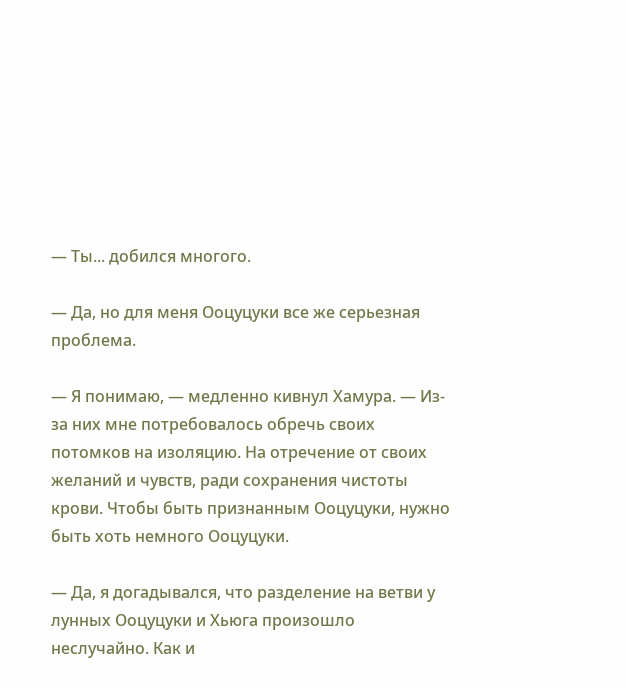— Ты... добился многого.

— Да, но для меня Ооцуцуки все же серьезная проблема.

— Я понимаю, — медленно кивнул Хамура. — Из-за них мне потребовалось обречь своих потомков на изоляцию. На отречение от своих желаний и чувств, ради сохранения чистоты крови. Чтобы быть признанным Ооцуцуки, нужно быть хоть немного Ооцуцуки.

— Да, я догадывался, что разделение на ветви у лунных Ооцуцуки и Хьюга произошло неслучайно. Как и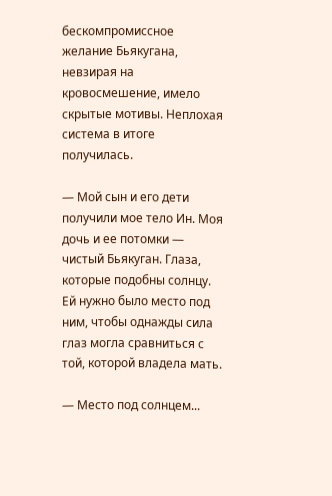бескомпромиссное желание Бьякугана, невзирая на кровосмешение, имело скрытые мотивы. Неплохая система в итоге получилась.

— Мой сын и его дети получили мое тело Ин. Моя дочь и ее потомки — чистый Бьякуган. Глаза, которые подобны солнцу. Ей нужно было место под ним, чтобы однажды сила глаз могла сравниться с той, которой владела мать.

— Место под солнцем...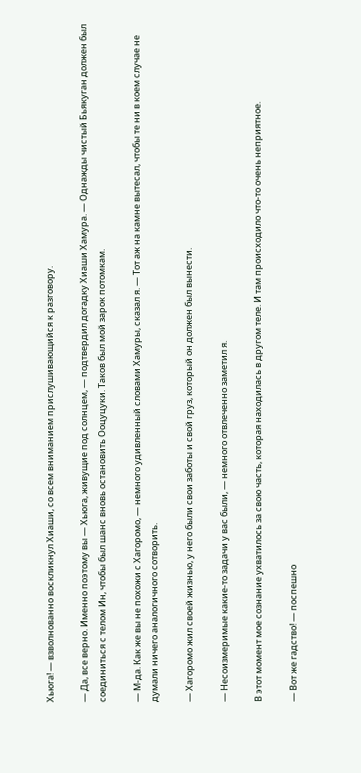Хьюга! — взволнованно воскликнул Хиаши, со всем вниманием прислушивающийся к разговору.

— Да, все верно. Именно поэтому вы — Хьюга, живущие под солнцем, — подтвердил догадку Хиаши Хамура. — Однажды чистый Бьякуган должен был соединиться с телом Ин, чтобы был шанс вновь остановить Ооцуцуки. Таков был мой зарок потомкам.

— М-да. Как же вы не похожи с Хагоромо, — немного удивленный словами Хамуры, сказал я. — Тот аж на камне вытесал, чтобы те ни в коем случае не думали ничего аналогичного сотворить.

— Хагоромо жил своей жизнью, у него были свои заботы и свой груз, который он должен был вынести.

— Несоизмеримые какие-то задачи у вас были, — немного отвлеченно заметил я.

В этот момент мое сознание ухватилось за свою часть, которая находилась в другом теле. И там происходило что-то очень неприятное.

— Вот же гадство! — поспешно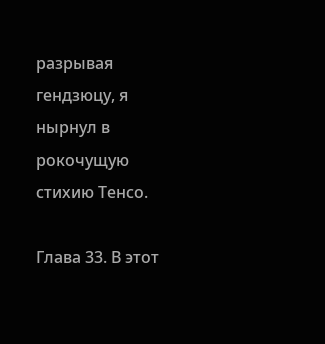разрывая гендзюцу, я нырнул в рокочущую стихию Тенсо.

Глава 33. В этот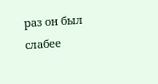раз он был слабее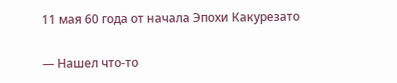11 мая 60 года от начала Эпохи Какурезато

— Нашел что-то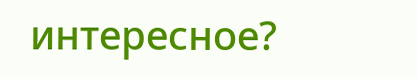интересное?